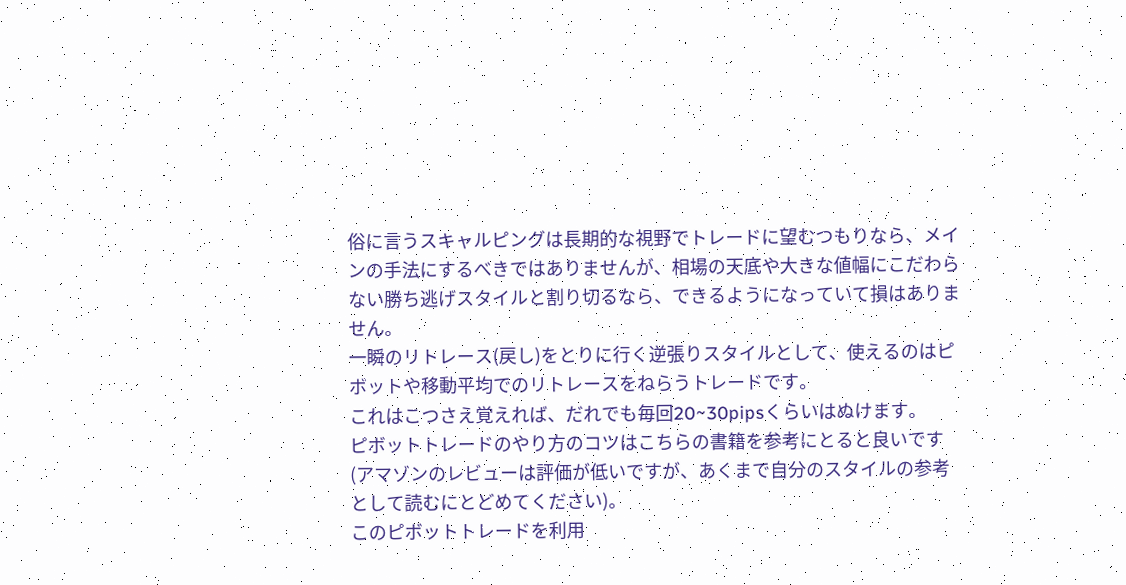俗に言うスキャルピングは長期的な視野でトレードに望むつもりなら、メインの手法にするべきではありませんが、相場の天底や大きな値幅にこだわらない勝ち逃げスタイルと割り切るなら、できるようになっていて損はありません。
一瞬のリトレース(戻し)をとりに行く逆張りスタイルとして、使えるのはピボットや移動平均でのリトレースをねらうトレードです。
これはこつさえ覚えれば、だれでも毎回20~30pipsくらいはぬけます。
ピボットトレードのやり方のコツはこちらの書籍を参考にとると良いです(アマゾンのレビューは評価が低いですが、あくまで自分のスタイルの参考として読むにとどめてください)。
このピボットトレードを利用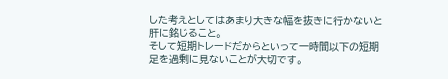した考えとしてはあまり大きな幅を抜きに行かないと肝に銘じること。
そして短期トレードだからといって一時間以下の短期足を過剰に見ないことが大切です。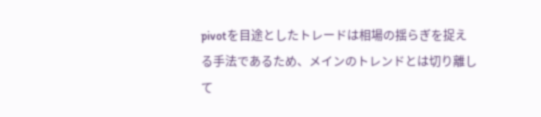pivotを目途としたトレードは相場の揺らぎを捉える手法であるため、メインのトレンドとは切り離して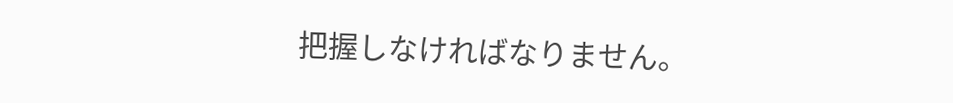把握しなければなりません。